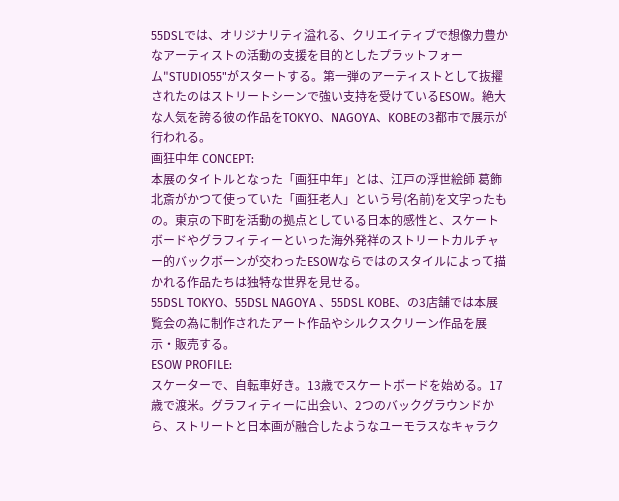55DSLでは、オリジナリティ溢れる、クリエイティブで想像力豊かなアーティストの活動の支援を目的としたプラットフォーム"STUDIO55"がスタートする。第一弾のアーティストとして抜擢されたのはストリートシーンで強い支持を受けているESOW。絶大な人気を誇る彼の作品をTOKYO、NAGOYA、KOBEの3都市で展示が行われる。
画狂中年 CONCEPT:
本展のタイトルとなった「画狂中年」とは、江戸の浮世絵師 葛飾北斎がかつて使っていた「画狂老人」という号(名前)を文字ったもの。東京の下町を活動の拠点としている日本的感性と、スケートボードやグラフィティーといった海外発祥のストリートカルチャー的バックボーンが交わったESOWならではのスタイルによって描かれる作品たちは独特な世界を見せる。
55DSL TOKYO、55DSL NAGOYA 、55DSL KOBE、の3店舗では本展覧会の為に制作されたアート作品やシルクスクリーン作品を展示・販売する。
ESOW PROFILE:
スケーターで、自転車好き。13歳でスケートボードを始める。17歳で渡米。グラフィティーに出会い、2つのバックグラウンドから、ストリートと日本画が融合したようなユーモラスなキャラク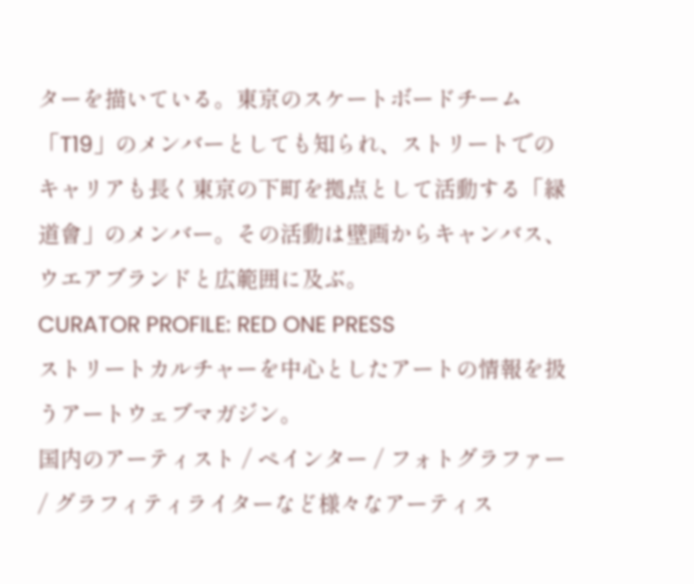ターを描いている。東京のスケートボードチーム「T19」のメンバーとしても知られ、ストリートでのキャリアも長く東京の下町を拠点として活動する「緑道會」のメンバー。その活動は壁画からキャンバス、ウエアブランドと広範囲に及ぶ。
CURATOR PROFILE: RED ONE PRESS
ストリートカルチャーを中心としたアートの情報を扱うアートウェブマガジン。
国内のアーティスト / ペインター / フォトグラファー / グラフィティライターなど様々なアーティス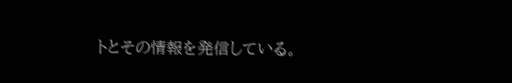トとその情報を発信している。